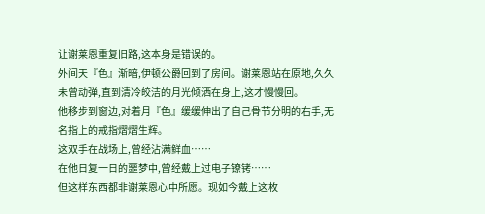让谢莱恩重复旧路,这本身是错误的。
外间天『色』渐暗,伊顿公爵回到了房间。谢莱恩站在原地,久久未曾动弹,直到清冷皎洁的月光倾洒在身上,这才慢慢回。
他移步到窗边,对着月『色』缓缓伸出了自己骨节分明的右手,无名指上的戒指熠熠生辉。
这双手在战场上,曾经沾满鲜血……
在他日复一日的噩梦中,曾经戴上过电子镣铐……
但这样东西都非谢莱恩心中所愿。现如今戴上这枚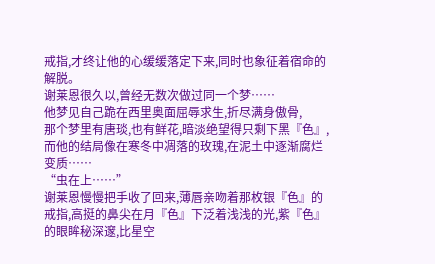戒指,才终让他的心缓缓落定下来,同时也象征着宿命的解脱。
谢莱恩很久以,曾经无数次做过同一个梦……
他梦见自己跪在西里奥面屈辱求生,折尽满身傲骨,
那个梦里有唐琰,也有鲜花,暗淡绝望得只剩下黑『色』,
而他的结局像在寒冬中凋落的玫瑰,在泥土中逐渐腐烂变质……
“虫在上……”
谢莱恩慢慢把手收了回来,薄唇亲吻着那枚银『色』的戒指,高挺的鼻尖在月『色』下泛着浅浅的光,紫『色』的眼眸秘深邃,比星空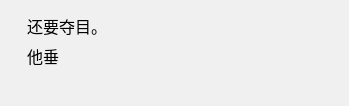还要夺目。
他垂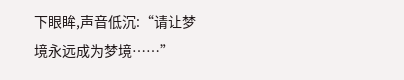下眼眸,声音低沉:“请让梦境永远成为梦境……”